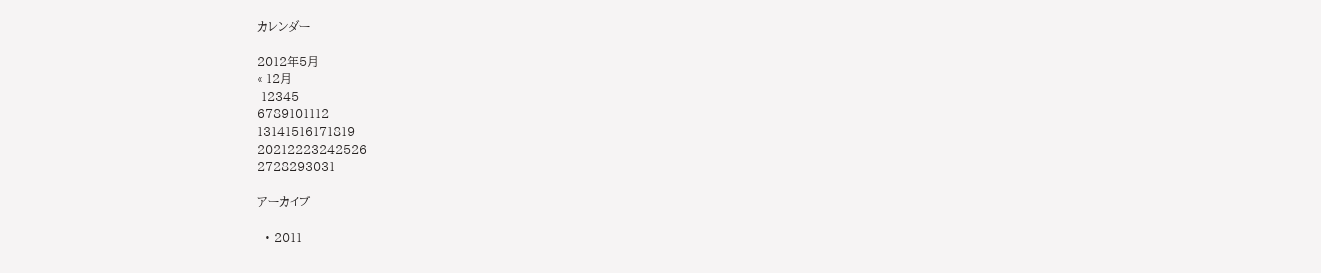カレンダー

2012年5月
« 12月
 12345
6789101112
13141516171819
20212223242526
2728293031

アーカイブ

  • 2011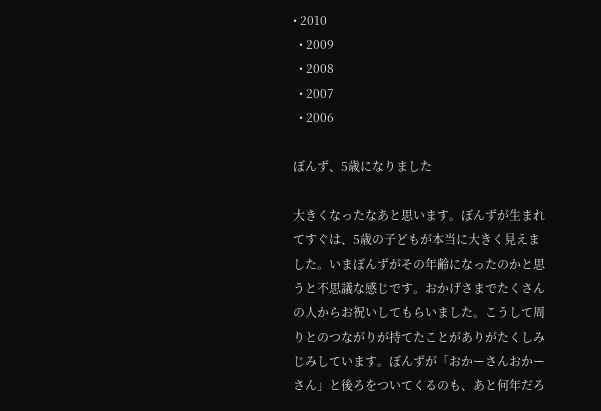• 2010
  • 2009
  • 2008
  • 2007
  • 2006

ぼんず、5歳になりました

大きくなったなあと思います。ぼんずが生まれてすぐは、5歳の子どもが本当に大きく見えました。いまぼんずがその年齢になったのかと思うと不思議な感じです。おかげさまでたくさんの人からお祝いしてもらいました。こうして周りとのつながりが持てたことがありがたくしみじみしています。ぼんずが「おかーさんおかーさん」と後ろをついてくるのも、あと何年だろ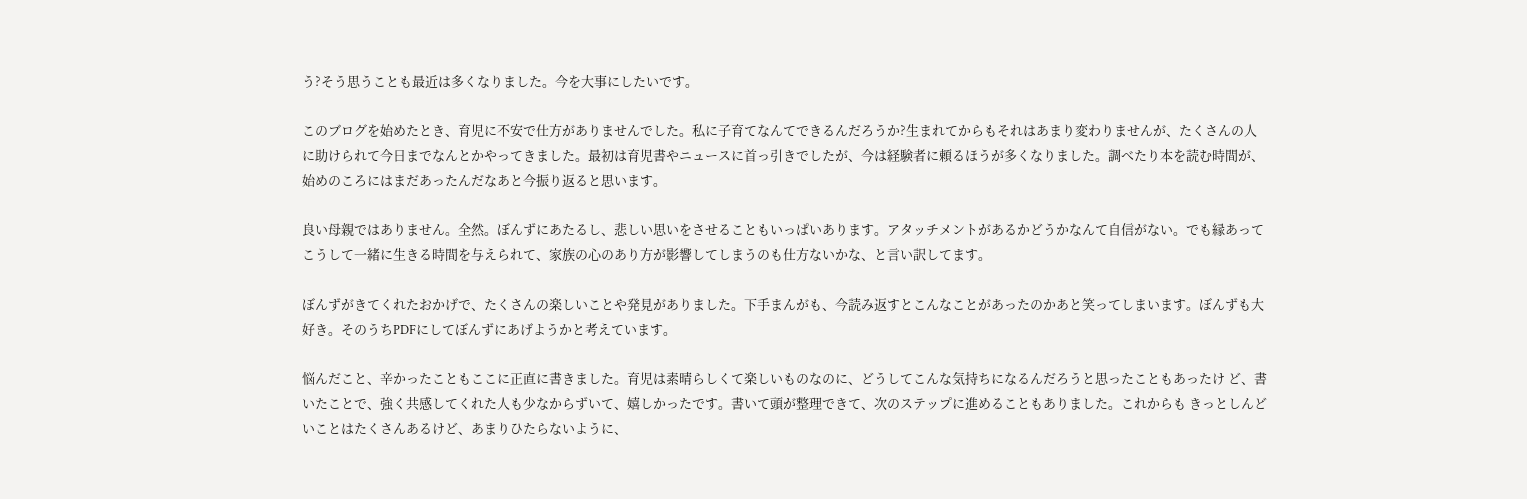う?そう思うことも最近は多くなりました。今を大事にしたいです。

このブログを始めたとき、育児に不安で仕方がありませんでした。私に子育てなんてできるんだろうか?生まれてからもそれはあまり変わりませんが、たくさんの人に助けられて今日までなんとかやってきました。最初は育児書やニュースに首っ引きでしたが、今は経験者に頼るほうが多くなりました。調べたり本を読む時間が、始めのころにはまだあったんだなあと今振り返ると思います。

良い母親ではありません。全然。ぼんずにあたるし、悲しい思いをさせることもいっぱいあります。アタッチメントがあるかどうかなんて自信がない。でも縁あってこうして一緒に生きる時間を与えられて、家族の心のあり方が影響してしまうのも仕方ないかな、と言い訳してます。

ぼんずがきてくれたおかげで、たくさんの楽しいことや発見がありました。下手まんがも、今読み返すとこんなことがあったのかあと笑ってしまいます。ぼんずも大好き。そのうちPDFにしてぼんずにあげようかと考えています。

悩んだこと、辛かったこともここに正直に書きました。育児は素晴らしくて楽しいものなのに、どうしてこんな気持ちになるんだろうと思ったこともあったけ ど、書いたことで、強く共感してくれた人も少なからずいて、嬉しかったです。書いて頭が整理できて、次のステップに進めることもありました。これからも きっとしんどいことはたくさんあるけど、あまりひたらないように、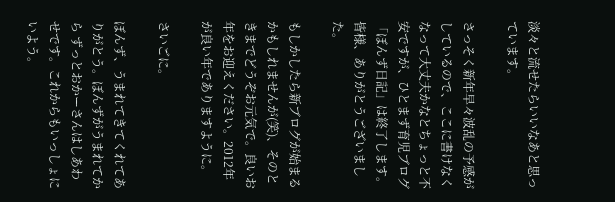淡々と流せたらいいなあと思っています。

さっそく新年早々波乱の予感がしているので、ここに書けなくなって大丈夫かなとちょっと不安ですが、ひとまず育児ブログ「ぼんず日記」は終了します。皆様、ありがとうございました。

もしかしたら新ブログが始まるかもしれませんが(笑)、そのときまでどうぞお元気で。良いお年をお迎えください。2012年が良い年でありますように。

さいごに。

ぼんず、うまれてきてくれてありがとう。ぼんずがうまれてから ずっとおかーさんはしあわせです。これからもいっしょにいよう。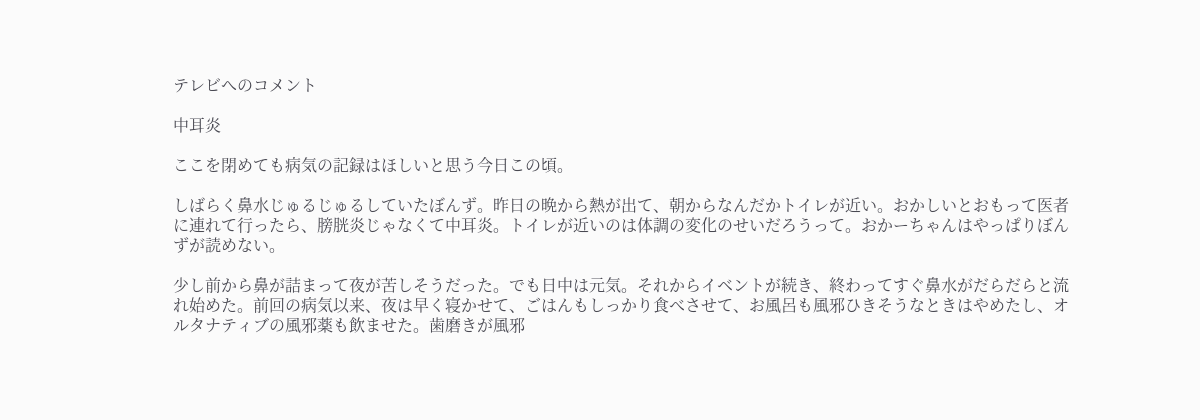テレビへのコメント

中耳炎

ここを閉めても病気の記録はほしいと思う今日この頃。

しばらく鼻水じゅるじゅるしていたぼんず。昨日の晩から熱が出て、朝からなんだかトイレが近い。おかしいとおもって医者に連れて行ったら、膀胱炎じゃなくて中耳炎。トイレが近いのは体調の変化のせいだろうって。おかーちゃんはやっぱりぼんずが読めない。

少し前から鼻が詰まって夜が苦しそうだった。でも日中は元気。それからイベントが続き、終わってすぐ鼻水がだらだらと流れ始めた。前回の病気以来、夜は早く寝かせて、ごはんもしっかり食べさせて、お風呂も風邪ひきそうなときはやめたし、オルタナティブの風邪薬も飲ませた。歯磨きが風邪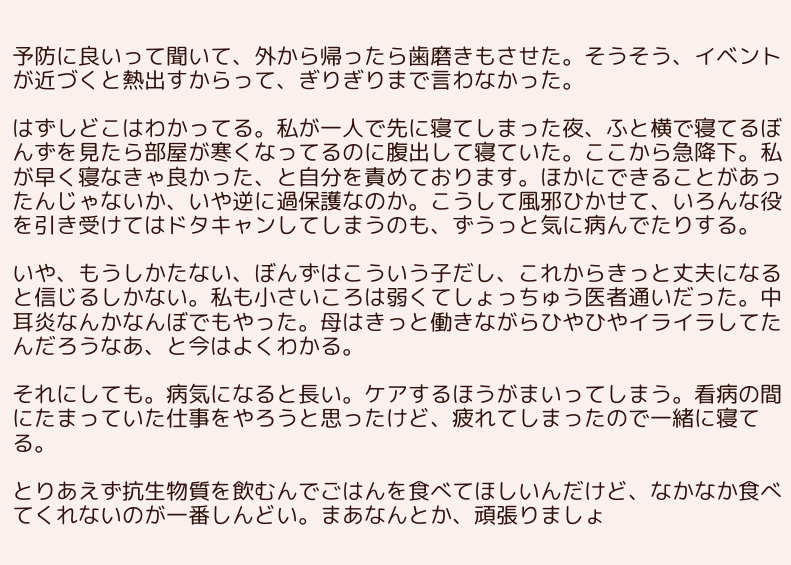予防に良いって聞いて、外から帰ったら歯磨きもさせた。そうそう、イベントが近づくと熱出すからって、ぎりぎりまで言わなかった。

はずしどこはわかってる。私が一人で先に寝てしまった夜、ふと横で寝てるぼんずを見たら部屋が寒くなってるのに腹出して寝ていた。ここから急降下。私が早く寝なきゃ良かった、と自分を責めております。ほかにできることがあったんじゃないか、いや逆に過保護なのか。こうして風邪ひかせて、いろんな役を引き受けてはドタキャンしてしまうのも、ずうっと気に病んでたりする。

いや、もうしかたない、ぼんずはこういう子だし、これからきっと丈夫になると信じるしかない。私も小さいころは弱くてしょっちゅう医者通いだった。中耳炎なんかなんぼでもやった。母はきっと働きながらひやひやイライラしてたんだろうなあ、と今はよくわかる。

それにしても。病気になると長い。ケアするほうがまいってしまう。看病の間にたまっていた仕事をやろうと思ったけど、疲れてしまったので一緒に寝てる。

とりあえず抗生物質を飲むんでごはんを食べてほしいんだけど、なかなか食べてくれないのが一番しんどい。まあなんとか、頑張りましょ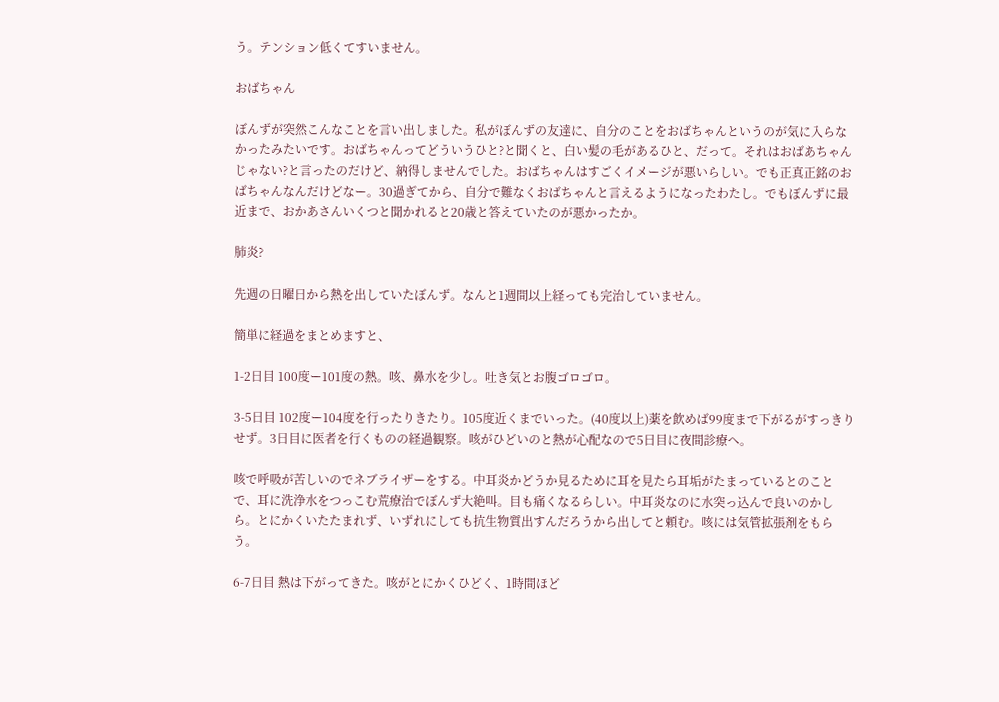う。テンション低くてすいません。

おばちゃん

ぼんずが突然こんなことを言い出しました。私がぼんずの友達に、自分のことをおばちゃんというのが気に入らなかったみたいです。おばちゃんってどういうひと?と聞くと、白い髪の毛があるひと、だって。それはおばあちゃんじゃない?と言ったのだけど、納得しませんでした。おばちゃんはすごくイメージが悪いらしい。でも正真正銘のおばちゃんなんだけどなー。30過ぎてから、自分で難なくおばちゃんと言えるようになったわたし。でもぼんずに最近まで、おかあさんいくつと聞かれると20歳と答えていたのが悪かったか。

肺炎?

先週の日曜日から熱を出していたぼんず。なんと1週間以上経っても完治していません。

簡単に経過をまとめますと、

1-2日目 100度ー101度の熱。咳、鼻水を少し。吐き気とお腹ゴロゴロ。

3-5日目 102度ー104度を行ったりきたり。105度近くまでいった。(40度以上)薬を飲めば99度まで下がるがすっきりせず。3日目に医者を行くものの経過観察。咳がひどいのと熱が心配なので5日目に夜間診療へ。

咳で呼吸が苦しいのでネブライザーをする。中耳炎かどうか見るために耳を見たら耳垢がたまっているとのことで、耳に洗浄水をつっこむ荒療治でぼんず大絶叫。目も痛くなるらしい。中耳炎なのに水突っ込んで良いのかしら。とにかくいたたまれず、いずれにしても抗生物質出すんだろうから出してと頼む。咳には気管拡張剤をもらう。

6-7日目 熱は下がってきた。咳がとにかくひどく、1時間ほど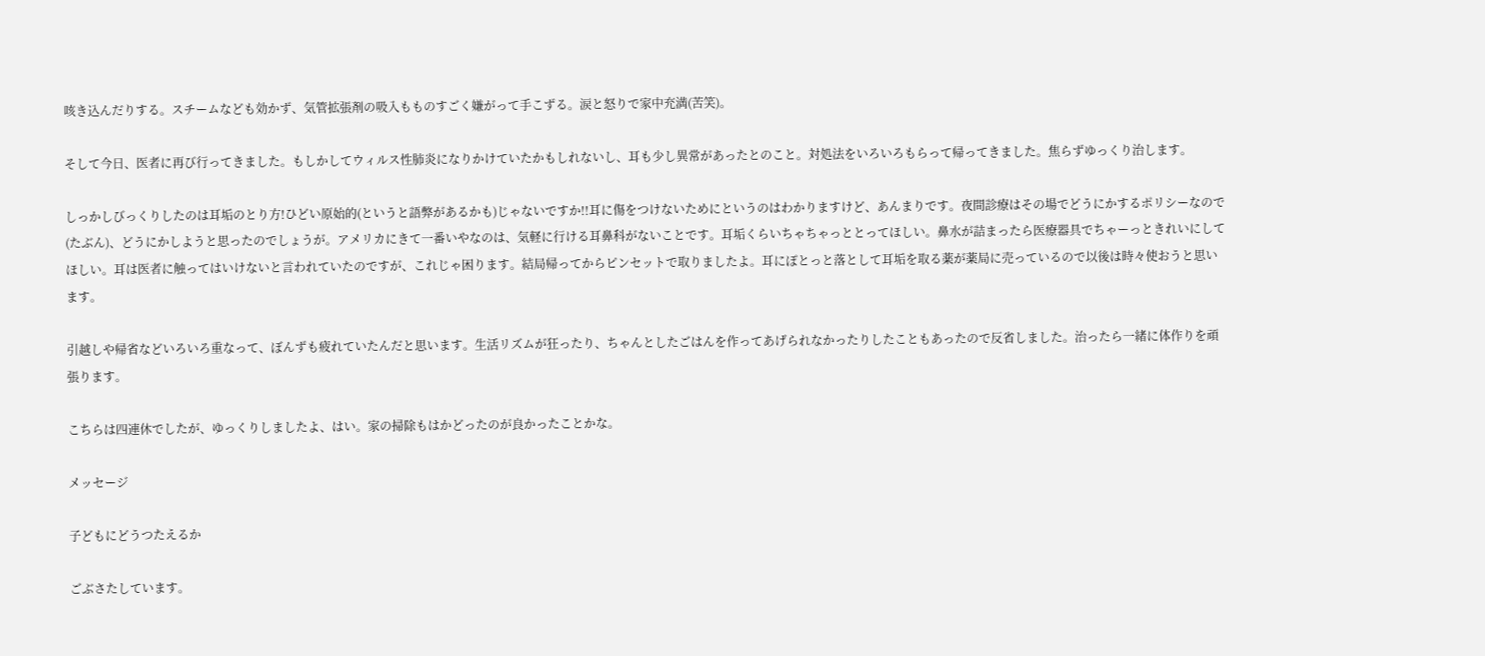咳き込んだりする。スチームなども効かず、気管拡張剤の吸入もものすごく嫌がって手こずる。涙と怒りで家中充満(苦笑)。

そして今日、医者に再び行ってきました。もしかしてウィルス性肺炎になりかけていたかもしれないし、耳も少し異常があったとのこと。対処法をいろいろもらって帰ってきました。焦らずゆっくり治します。

しっかしびっくりしたのは耳垢のとり方!ひどい原始的(というと語弊があるかも)じゃないですか!!耳に傷をつけないためにというのはわかりますけど、あんまりです。夜間診療はその場でどうにかするポリシーなので(たぶん)、どうにかしようと思ったのでしょうが。アメリカにきて一番いやなのは、気軽に行ける耳鼻科がないことです。耳垢くらいちゃちゃっととってほしい。鼻水が詰まったら医療器具でちゃーっときれいにしてほしい。耳は医者に触ってはいけないと言われていたのですが、これじゃ困ります。結局帰ってからピンセットで取りましたよ。耳にぽとっと落として耳垢を取る薬が薬局に売っているので以後は時々使おうと思います。

引越しや帰省などいろいろ重なって、ぼんずも疲れていたんだと思います。生活リズムが狂ったり、ちゃんとしたごはんを作ってあげられなかったりしたこともあったので反省しました。治ったら一緒に体作りを頑張ります。

こちらは四連休でしたが、ゆっくりしましたよ、はい。家の掃除もはかどったのが良かったことかな。

メッセージ

子どもにどうつたえるか

ごぶさたしています。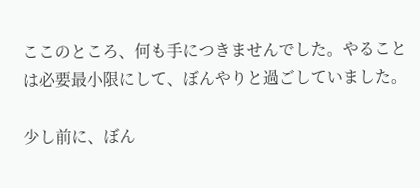ここのところ、何も手につきませんでした。やることは必要最小限にして、ぼんやりと過ごしていました。

少し前に、ぼん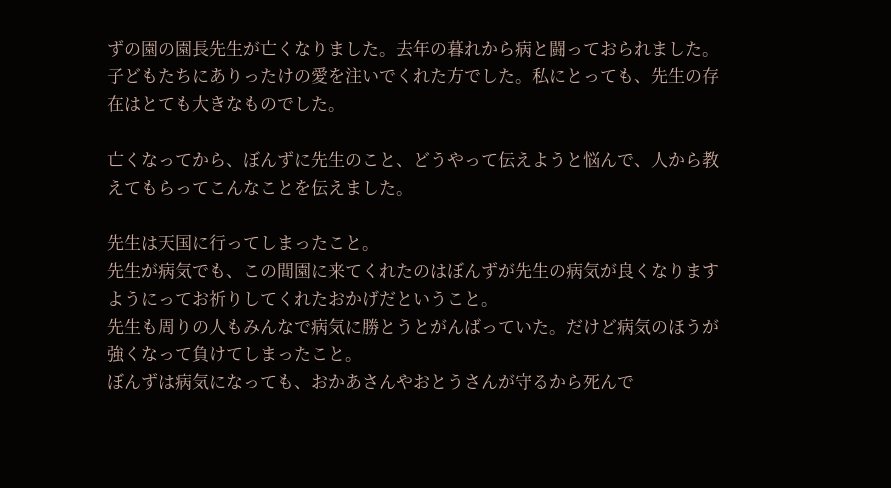ずの園の園長先生が亡くなりました。去年の暮れから病と闘っておられました。子どもたちにありったけの愛を注いでくれた方でした。私にとっても、先生の存在はとても大きなものでした。

亡くなってから、ぼんずに先生のこと、どうやって伝えようと悩んで、人から教えてもらってこんなことを伝えました。

先生は天国に行ってしまったこと。
先生が病気でも、この間園に来てくれたのはぼんずが先生の病気が良くなりますようにってお祈りしてくれたおかげだということ。
先生も周りの人もみんなで病気に勝とうとがんばっていた。だけど病気のほうが強くなって負けてしまったこと。
ぼんずは病気になっても、おかあさんやおとうさんが守るから死んで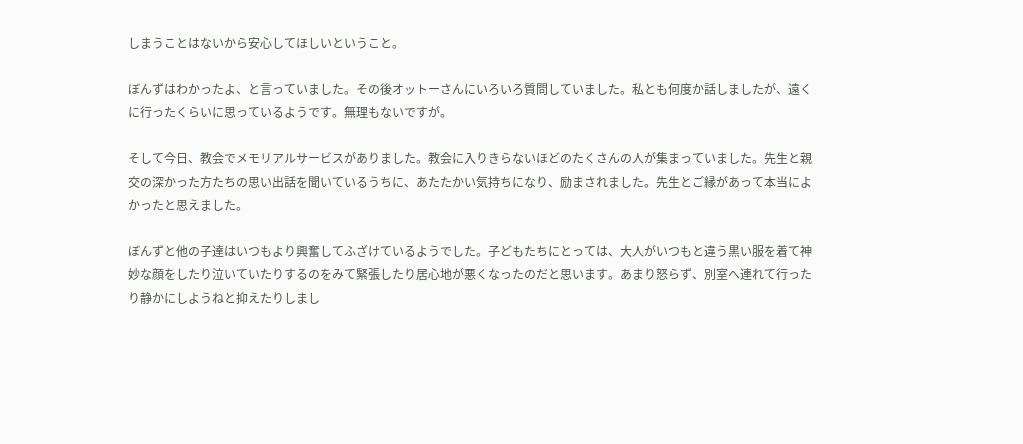しまうことはないから安心してほしいということ。

ぼんずはわかったよ、と言っていました。その後オットーさんにいろいろ質問していました。私とも何度か話しましたが、遠くに行ったくらいに思っているようです。無理もないですが。

そして今日、教会でメモリアルサービスがありました。教会に入りきらないほどのたくさんの人が集まっていました。先生と親交の深かった方たちの思い出話を聞いているうちに、あたたかい気持ちになり、励まされました。先生とご縁があって本当によかったと思えました。

ぼんずと他の子達はいつもより興奮してふざけているようでした。子どもたちにとっては、大人がいつもと違う黒い服を着て神妙な顔をしたり泣いていたりするのをみて緊張したり居心地が悪くなったのだと思います。あまり怒らず、別室へ連れて行ったり静かにしようねと抑えたりしまし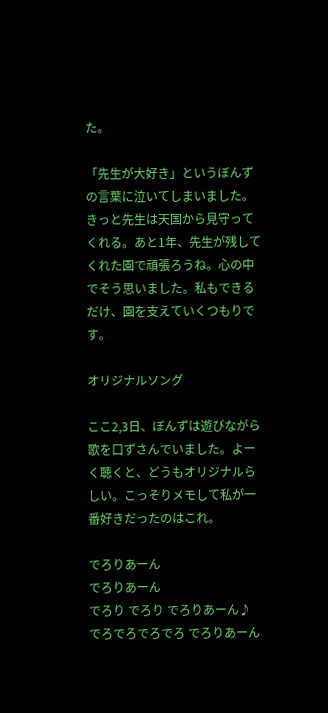た。

「先生が大好き」というぼんずの言葉に泣いてしまいました。きっと先生は天国から見守ってくれる。あと1年、先生が残してくれた園で頑張ろうね。心の中でそう思いました。私もできるだけ、園を支えていくつもりです。

オリジナルソング

ここ2,3日、ぼんずは遊びながら歌を口ずさんでいました。よーく聴くと、どうもオリジナルらしい。こっそりメモして私が一番好きだったのはこれ。

でろりあーん
でろりあーん
でろり でろり でろりあーん♪
でろでろでろでろ でろりあーん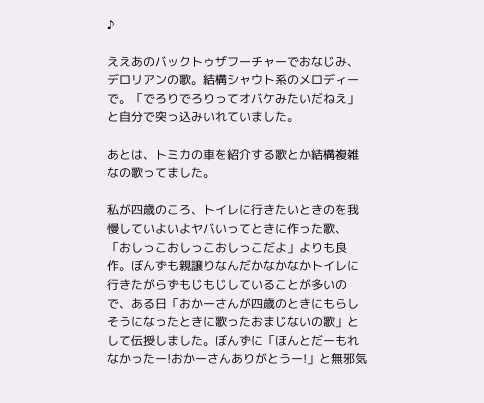♪

ええあのバックトゥザフーチャーでおなじみ、デロリアンの歌。結構シャウト系のメロディーで。「でろりでろりってオバケみたいだねえ」と自分で突っ込みいれていました。

あとは、トミカの車を紹介する歌とか結構複雑なの歌ってました。

私が四歳のころ、トイレに行きたいときのを我慢していよいよヤバいってときに作った歌、「おしっこおしっこおしっこだよ」よりも良作。ぼんずも親譲りなんだかなかなかトイレに行きたがらずもじもじしていることが多いので、ある日「おかーさんが四歳のときにもらしそうになったときに歌ったおまじないの歌」として伝授しました。ぼんずに「ほんとだーもれなかったー!おかーさんありがとうー!」と無邪気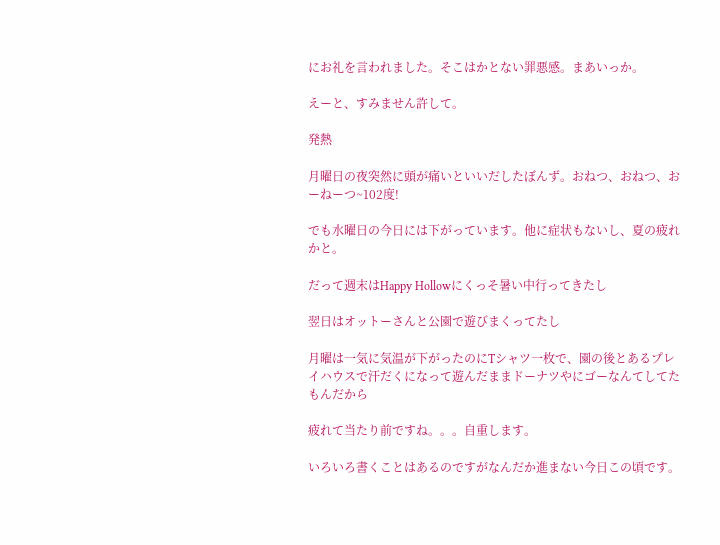にお礼を言われました。そこはかとない罪悪感。まあいっか。

えーと、すみません許して。

発熱

月曜日の夜突然に頭が痛いといいだしたぼんず。おねつ、おねつ、おーねーつ~102度!

でも水曜日の今日には下がっています。他に症状もないし、夏の疲れかと。

だって週末はHappy Hollowにくっそ暑い中行ってきたし

翌日はオットーさんと公園で遊びまくってたし

月曜は一気に気温が下がったのにTシャツ一枚で、園の後とあるプレイハウスで汗だくになって遊んだままドーナツやにゴーなんてしてたもんだから

疲れて当たり前ですね。。。自重します。

いろいろ書くことはあるのですがなんだか進まない今日この頃です。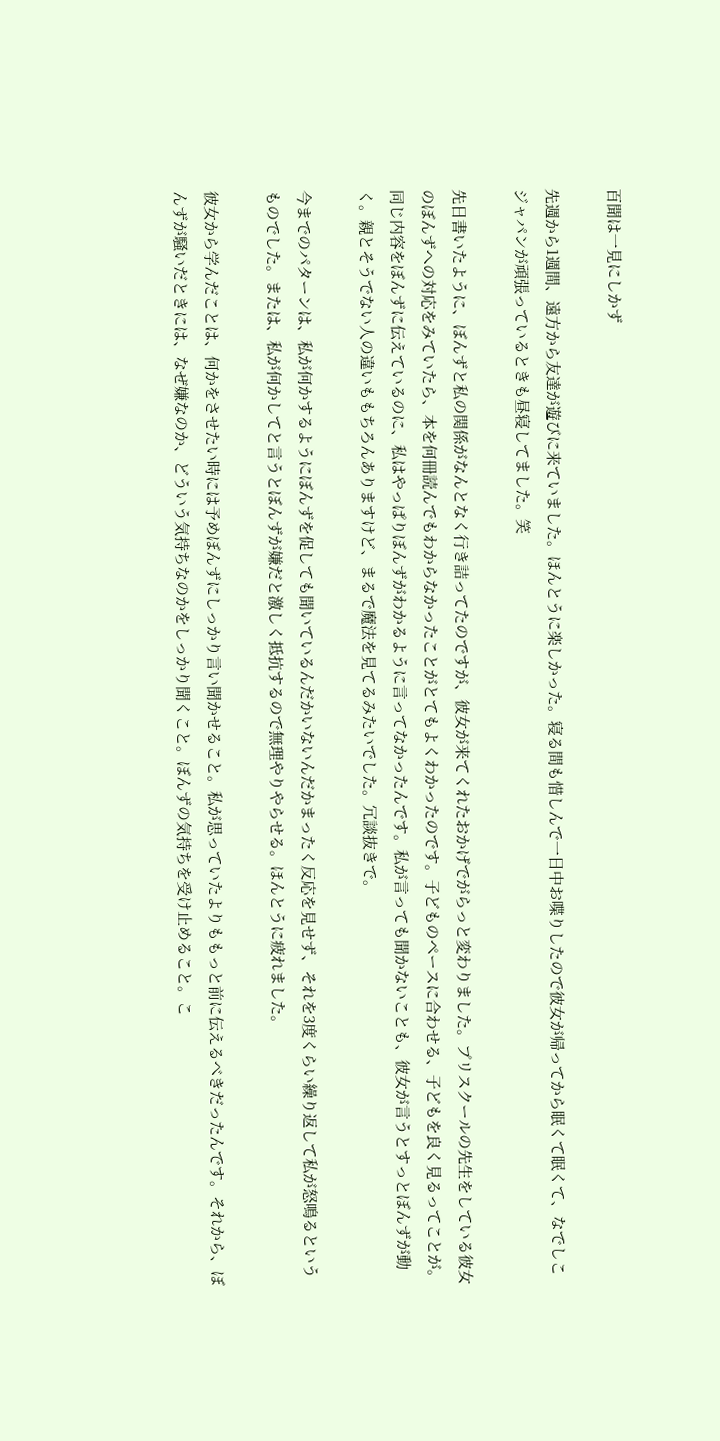百聞は一見にしかず

先週から1週間、遠方から友達が遊びに来ていました。ほんとうに楽しかった。寝る間も惜しんで一日中お喋りしたので彼女が帰ってから眠くて眠くて、なでしこジャパンが頑張っているときも昼寝してました。笑

先日書いたように、ぼんずと私の関係がなんとなく行き詰ってたのですが、彼女が来てくれたおかげでがらっと変わりました。プリスクールの先生をしている彼女のぼんずへの対応をみていたら、本を何冊読んでもわからなかったことがとてもよくわかったのです。子どものペースに合わせる、子どもを良く見るってことが。同じ内容をぼんずに伝えているのに、私はやっぱりぼんずがわかるように言ってなかったんです。私が言っても聞かないことも、彼女が言うとすっとぼんずが動く。親とそうでない人の違いももちろんありますけど、まるで魔法を見てるみたいでした。冗談抜きで。

今までのパターンは、私が何かするようにぼんずを促しても聞いているんだかいないんだかまったく反応を見せず、それを3度くらい繰り返して私が怒鳴るというものでした。または、私が何かしてと言うとぼんずが嫌だと激しく抵抗するので無理やりやらせる。ほんとうに疲れました。

彼女から学んだことは、何かをさせたい時には予めぼんずにしっかり言い聞かせること。私が思っていたよりももっと前に伝えるべきだったんです。それから、ぼんずが騒いだときには、なぜ嫌なのか、どういう気持ちなのかをしっかり聞くこと。ぼんずの気持ちを受け止めること。こ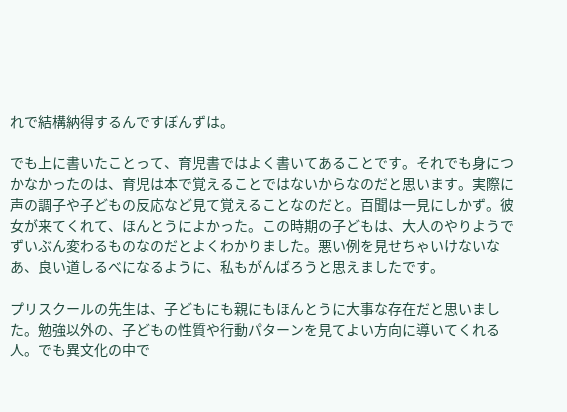れで結構納得するんですぼんずは。

でも上に書いたことって、育児書ではよく書いてあることです。それでも身につかなかったのは、育児は本で覚えることではないからなのだと思います。実際に声の調子や子どもの反応など見て覚えることなのだと。百聞は一見にしかず。彼女が来てくれて、ほんとうによかった。この時期の子どもは、大人のやりようでずいぶん変わるものなのだとよくわかりました。悪い例を見せちゃいけないなあ、良い道しるべになるように、私もがんばろうと思えましたです。

プリスクールの先生は、子どもにも親にもほんとうに大事な存在だと思いました。勉強以外の、子どもの性質や行動パターンを見てよい方向に導いてくれる人。でも異文化の中で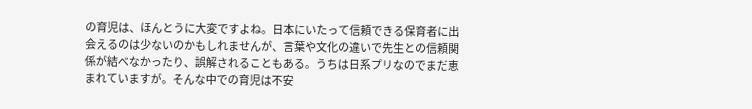の育児は、ほんとうに大変ですよね。日本にいたって信頼できる保育者に出会えるのは少ないのかもしれませんが、言葉や文化の違いで先生との信頼関係が結べなかったり、誤解されることもある。うちは日系プリなのでまだ恵まれていますが。そんな中での育児は不安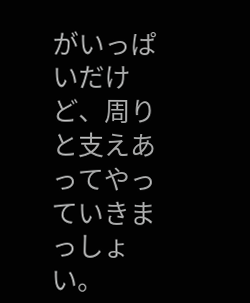がいっぱいだけど、周りと支えあってやっていきまっしょい。